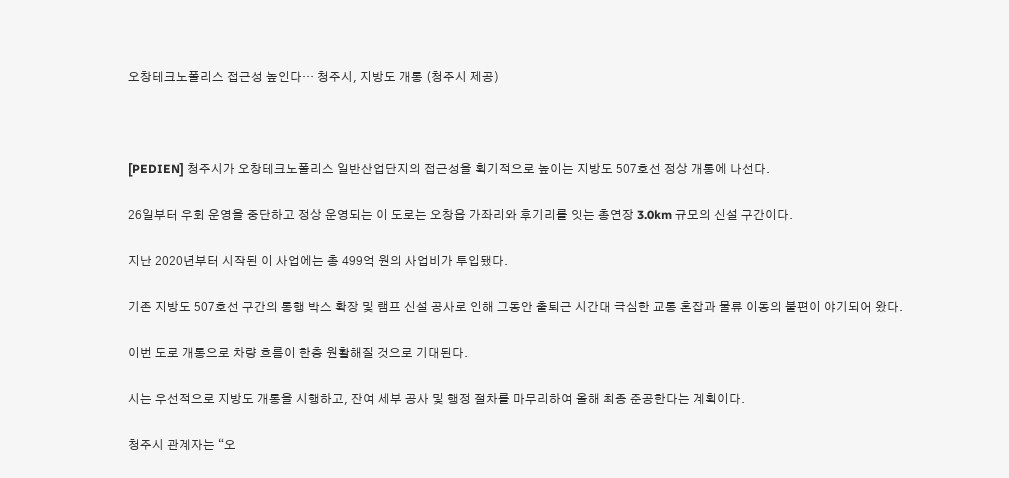오창테크노폴리스 접근성 높인다… 청주시, 지방도 개통 (청주시 제공)



[PEDIEN] 청주시가 오창테크노폴리스 일반산업단지의 접근성을 획기적으로 높이는 지방도 507호선 정상 개통에 나선다.

26일부터 우회 운영을 중단하고 정상 운영되는 이 도로는 오창읍 가좌리와 후기리를 잇는 총연장 3.0km 규모의 신설 구간이다.

지난 2020년부터 시작된 이 사업에는 총 499억 원의 사업비가 투입됐다.

기존 지방도 507호선 구간의 통행 박스 확장 및 램프 신설 공사로 인해 그동안 출퇴근 시간대 극심한 교통 혼잡과 물류 이동의 불편이 야기되어 왔다.

이번 도로 개통으로 차량 흐름이 한층 원활해질 것으로 기대된다.

시는 우선적으로 지방도 개통을 시행하고, 잔여 세부 공사 및 행정 절차를 마무리하여 올해 최종 준공한다는 계획이다.

청주시 관계자는 “오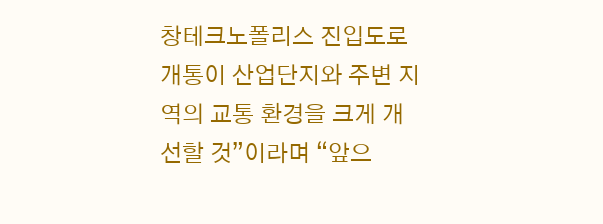창테크노폴리스 진입도로 개통이 산업단지와 주변 지역의 교통 환경을 크게 개선할 것”이라며 “앞으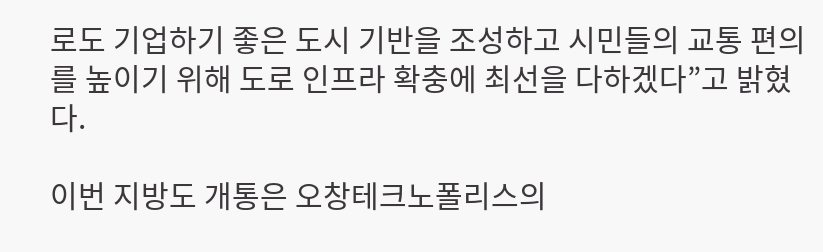로도 기업하기 좋은 도시 기반을 조성하고 시민들의 교통 편의를 높이기 위해 도로 인프라 확충에 최선을 다하겠다”고 밝혔다.

이번 지방도 개통은 오창테크노폴리스의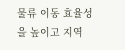물류 이동 효율성을 높이고 지역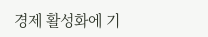경제 활성화에 기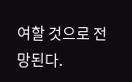여할 것으로 전망된다.